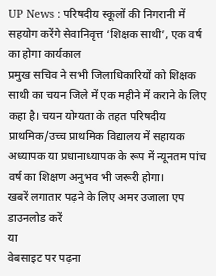UP News : परिषदीय स्कूलों की निगरानी में सहयोग करेंगे सेवानिवृत्त ‘शिक्षक साथी’, एक वर्ष का होगा कार्यकाल
प्रमुख सचिव ने सभी जिलाधिकारियों को शिक्षक साथी का चयन जिले में एक महीने में कराने के लिए कहा है। चयन योग्यता के तहत परिषदीय प्राथमिक/उच्च प्राथमिक विद्यालय में सहायक अध्यापक या प्रधानाध्यापक के रूप में न्यूनतम पांच वर्ष का शिक्षण अनुभव भी जरूरी होगा।
खबरें लगातार पढ़ने के लिए अमर उजाला एप डाउनलोड करें
या
वेबसाइट पर पढ़ना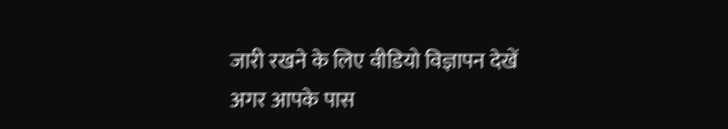जारी रखने के लिए वीडियो विज्ञापन देखें
अगर आपके पास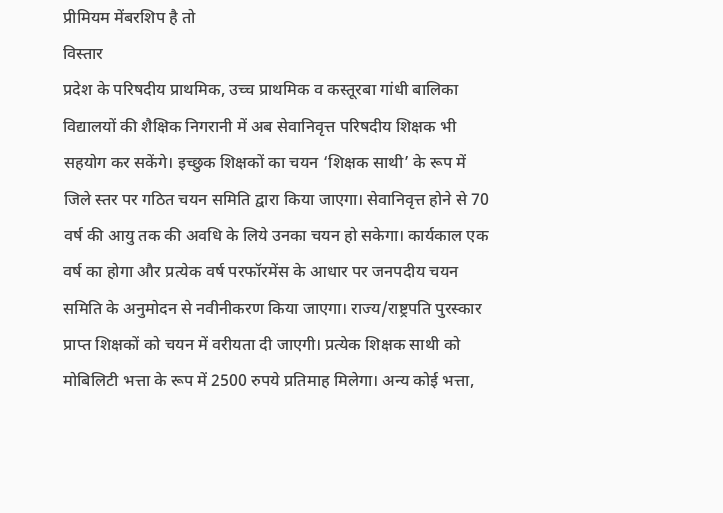प्रीमियम मेंबरशिप है तो
विस्तार
प्रदेश के परिषदीय प्राथमिक, उच्च प्राथमिक व कस्तूरबा गांधी बालिका विद्यालयों की शैक्षिक निगरानी में अब सेवानिवृत्त परिषदीय शिक्षक भी सहयोग कर सकेंगे। इच्छुक शिक्षकों का चयन ‘शिक्षक साथी’ के रूप में जिले स्तर पर गठित चयन समिति द्वारा किया जाएगा। सेवानिवृत्त होने से 70 वर्ष की आयु तक की अवधि के लिये उनका चयन हो सकेगा। कार्यकाल एक वर्ष का होगा और प्रत्येक वर्ष परफॉरमेंस के आधार पर जनपदीय चयन समिति के अनुमोदन से नवीनीकरण किया जाएगा। राज्य/राष्ट्रपति पुरस्कार प्राप्त शिक्षकों को चयन में वरीयता दी जाएगी। प्रत्येक शिक्षक साथी को मोबिलिटी भत्ता के रूप में 2500 रुपये प्रतिमाह मिलेगा। अन्य कोई भत्ता,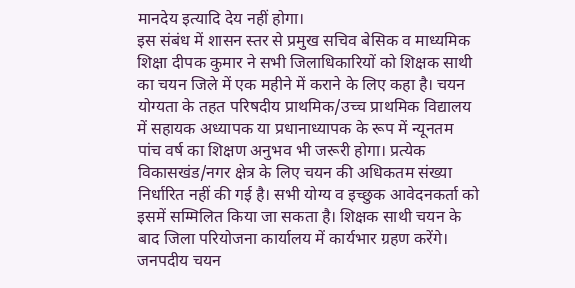मानदेय इत्यादि देय नहीं होगा।
इस संबंध में शासन स्तर से प्रमुख सचिव बेसिक व माध्यमिक शिक्षा दीपक कुमार ने सभी जिलाधिकारियों को शिक्षक साथी का चयन जिले में एक महीने में कराने के लिए कहा है। चयन योग्यता के तहत परिषदीय प्राथमिक/उच्च प्राथमिक विद्यालय में सहायक अध्यापक या प्रधानाध्यापक के रूप में न्यूनतम पांच वर्ष का शिक्षण अनुभव भी जरूरी होगा। प्रत्येक विकासखंड/नगर क्षेत्र के लिए चयन की अधिकतम संख्या निर्धारित नहीं की गई है। सभी योग्य व इच्छुक आवेदनकर्ता को इसमें सम्मिलित किया जा सकता है। शिक्षक साथी चयन के बाद जिला परियोजना कार्यालय में कार्यभार ग्रहण करेंगे। जनपदीय चयन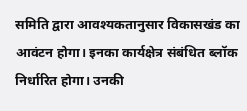समिति द्वारा आवश्यकतानुसार विकासखंड का आवंटन होगा। इनका कार्यक्षेत्र संबंधित ब्लॉक निर्धारित होगा। उनकी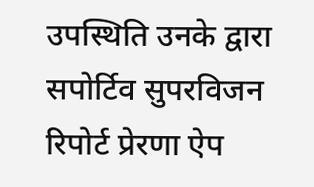उपस्थिति उनके द्वारा सपोर्टिव सुपरविजन रिपोर्ट प्रेरणा ऐप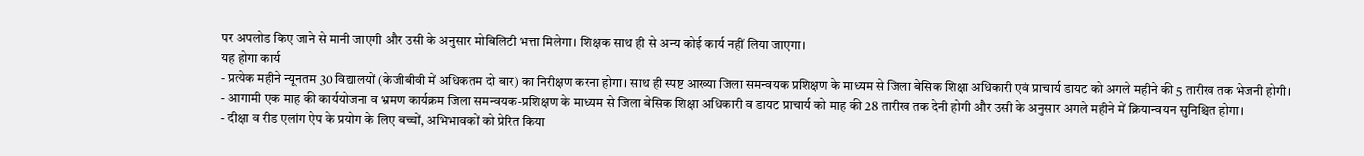पर अपलोड किए जाने से मानी जाएगी और उसी के अनुसार मोबिलिटी भत्ता मिलेगा। शिक्षक साथ ही से अन्य कोई कार्य नहीं लिया जाएगा।
यह होगा कार्य
- प्रत्येक महीने न्यूनतम 30 विद्यालयों (केजीबीवी में अधिकतम दो बार) का निरीक्षण करना होगा। साथ ही स्पष्ट आख्या जिला समन्वयक प्रशिक्षण के माध्यम से जिला बेसिक शिक्षा अधिकारी एवं प्राचार्य डायट को अगले महीने की 5 तारीख तक भेजनी होगी।
- आगामी एक माह की कार्ययोजना व भ्रमण कार्यक्रम जिला समन्वयक-प्रशिक्षण के माध्यम से जिला बेसिक शिक्षा अधिकारी व डायट प्राचार्य को माह की 28 तारीख तक देनी होगी और उसी के अनुसार अगले महीने में क्रियान्वयन सुनिश्चित होगा।
- दीक्षा व रीड एलांग ऐप के प्रयोग के लिए बच्चों, अभिभावकों को प्रेरित किया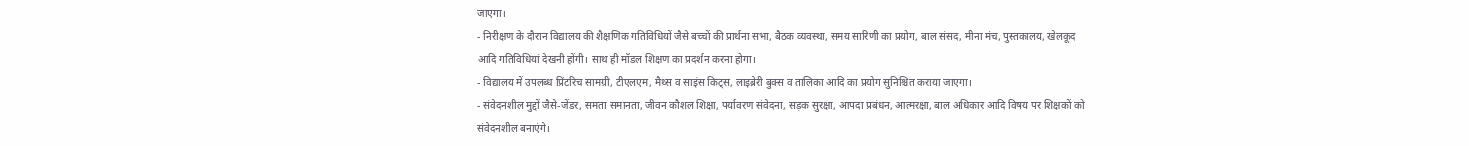जाएगा।
- निरीक्षण के दौरान विद्यालय की शैक्षणिक गतिविधियों जैसे बच्चों की प्रार्थना सभा, बैठक व्यवस्था, समय सारिणी का प्रयोग, बाल संसद, मीना मंच, पुस्तकालय, खेलकूद आदि गतिविधियां देखनी होंगी। साथ ही मॉडल शिक्षण का प्रदर्शन करना होगा।
- विद्यालय में उपलब्ध प्रिंटरिच सामग्री, टीएलएम, मैथ्स व साइंस किट्स, लाइब्रेरी बुक्स व तालिका आदि का प्रयोग सुनिश्चित कराया जाएगा।
- संवेदनशील मुद्दों जैसे-जेंडर, समता समानता, जीवन कौशल शिक्षा, पर्यावरण संवेदना, सड़क सुरक्षा, आपदा प्रबंधन, आत्मरक्षा, बाल अधिकार आदि विषय पर शिक्षकों को संवेदनशील बनाएंगे।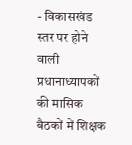- विकासखंड स्तर पर होने वाली प्रधानाध्यापकों की मासिक बैठकों में शिक्षक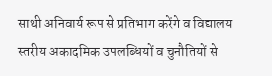साथी अनिवार्य रूप से प्रतिभाग करेंगे व विद्यालय स्तरीय अकादमिक उपलब्धियों व चुनौतियों से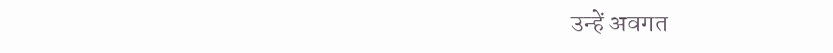उन्हें अवगत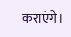कराएंगे।